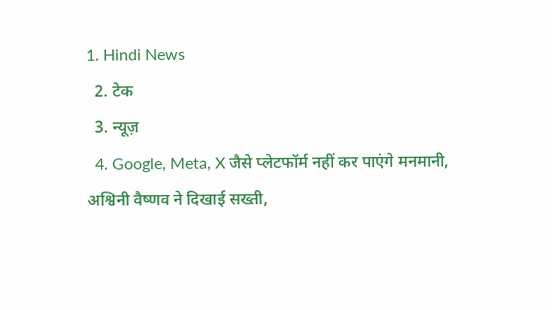1. Hindi News
  2. टेक
  3. न्यूज़
  4. Google, Meta, X जैसे प्लेटफॉर्म नहीं कर पाएंगे मनमानी, अश्विनी वैष्णव ने दिखाई सख्ती,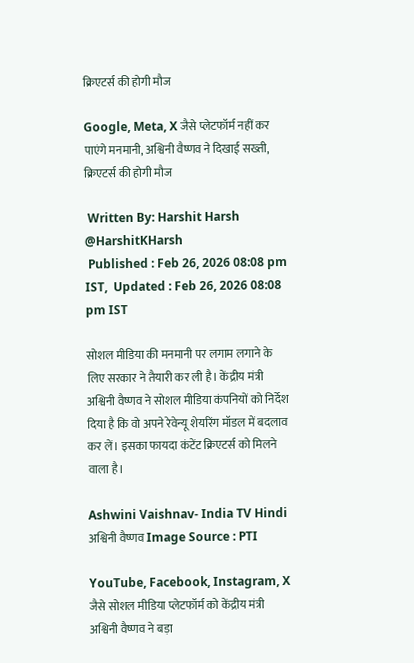क्रिएटर्स की होगी मौज

Google, Meta, X जैसे प्लेटफॉर्म नहीं कर पाएंगे मनमानी, अश्विनी वैष्णव ने दिखाई सख्ती, क्रिएटर्स की होगी मौज

 Written By: Harshit Harsh @HarshitKHarsh
 Published : Feb 26, 2026 08:08 pm IST,  Updated : Feb 26, 2026 08:08 pm IST

सोशल मीडिया की मनमानी पर लगाम लगाने के लिए सरकार ने तैयारी कर ली है। केंद्रीय मंत्री अश्विनी वैष्णव ने सोशल मीडिया कंपनियों को निर्देश दिया है कि वो अपने रेवेन्यू शेयरिंग मॉडल में बदलाव कर लें। इसका फायदा कंटेंट क्रिएटर्स को मिलने वाला है।

Ashwini Vaishnav- India TV Hindi
अश्विनी वैष्णव Image Source : PTI

YouTube, Facebook, Instagram, X जैसे सोशल मीडिया प्लेटफॉर्म को केंद्रीय मंत्री अश्विनी वैष्णव ने बड़ा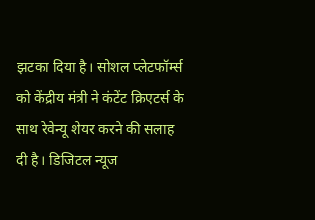झटका दिया है। सोशल प्लेटफॉर्म्स को केंद्रीय मंत्री ने कंटेंट क्रिएटर्स के साथ रेवेन्यू शेयर करने की सलाह दी है। डिजिटल न्यूज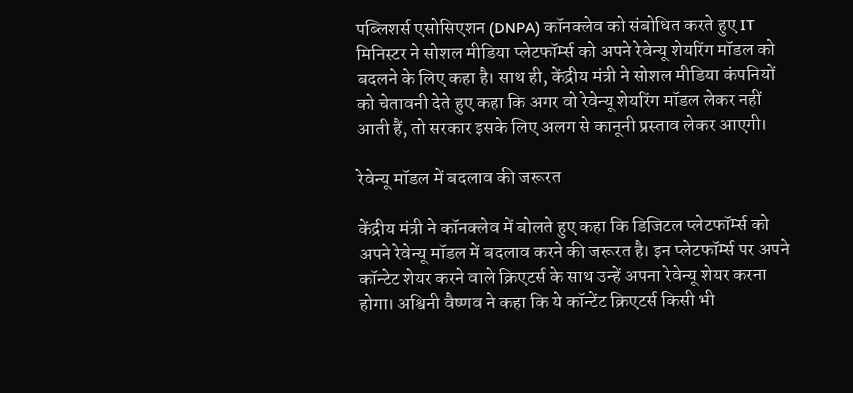पब्लिशर्स एसोसिएशन (DNPA) कॉनक्लेव को संबोधित करते हुए IT मिनिस्टर ने सोशल मीडिया प्लेटफॉर्म्स को अपने रेवेन्यू शेयरिंग मॉडल को बदलने के लिए कहा है। साथ ही, केंद्रीय मंत्री ने सोशल मीडिया कंपनियों को चेतावनी देते हुए कहा कि अगर वो रेवेन्यू शेयरिंग मॉडल लेकर नहीं आती हैं, तो सरकार इसके लिए अलग से कानूनी प्रस्ताव लेकर आएगी।

रेवेन्यू मॉडल में बदलाव की जरूरत

केंद्रीय मंत्री ने कॉनक्लेव में बोलते हुए कहा कि डिजिटल प्लेटफॉर्म्स को अपने रेवेन्यू मॉडल में बदलाव करने की जरूरत है। इन प्लेटफॉर्म्स पर अपने कॉन्टेट शेयर करने वाले क्रिएटर्स के साथ उन्हें अपना रेवेन्यू शेयर करना होगा। अश्विनी वैष्णव ने कहा कि ये कॉन्टेंट क्रिएटर्स किसी भी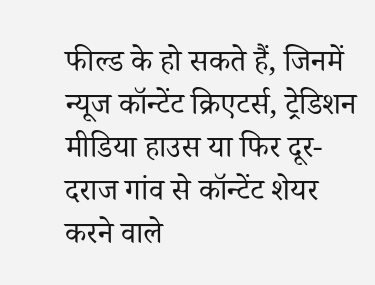फील्ड के हो सकते हैं, जिनमें न्यूज कॉन्टेंट क्रिएटर्स, ट्रेडिशन मीडिया हाउस या फिर दूर-दराज गांव से कॉन्टेंट शेयर करने वाले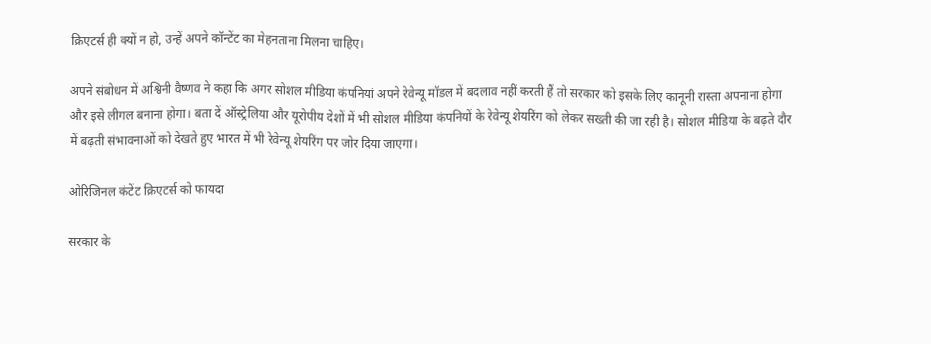क्रिएटर्स ही क्यों न हो, उन्हें अपने कॉन्टेंट का मेहनताना मिलना चाहिए।

अपने संबोधन में अश्विनी वैष्णव ने कहा कि अगर सोशल मीडिया कंपनियां अपने रेवेन्यू मॉडल में बदलाव नहीं करती हैं तो सरकार को इसके लिए कानूनी रास्ता अपनाना होगा और इसे लीगल बनाना होगा। बता दें ऑस्ट्रेलिया और यूरोपीय देशों में भी सोशल मीडिया कंपनियों के रेवेन्यू शेयरिंग को लेकर सख्ती की जा रही है। सोशल मीडिया के बढ़ते दौर में बढ़ती संभावनाओं को देखते हुए भारत में भी रेवेन्यू शेयरिंग पर जोर दिया जाएगा।

ओरिजिनल कंटेंट क्रिएटर्स को फायदा

सरकार के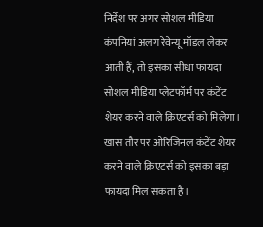निर्देश पर अगर सोशल मीडिया कंपनियां अलग रेवेन्यू मॉडल लेकर आती हैं, तो इसका सीधा फायदा सोशल मीडिया प्लेटफॉर्म पर कंटेंट शेयर करने वाले क्रिएटर्स को मिलेगा। खास तौर पर ओरिजिनल कंटेंट शेयर करने वाले क्रिएटर्स को इसका बड़ा फायदा मिल सकता है।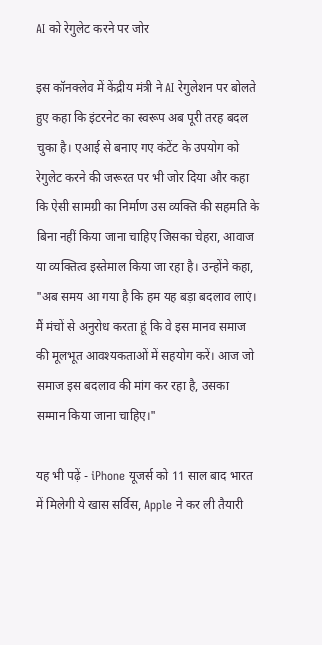AI को रेगुलेट करने पर जोर

इस कॉनक्लेव में केंद्रीय मंत्री ने AI रेगुलेशन पर बोलते हुए कहा कि इंटरनेट का स्वरूप अब पूरी तरह बदल चुका है। एआई से बनाए गए कंटेंट के उपयोग को रेगुलेट करने की जरूरत पर भी जोर दिया और कहा कि ऐसी सामग्री का निर्माण उस व्यक्ति की सहमति के बिना नहीं किया जाना चाहिए जिसका चेहरा, आवाज या व्यक्तित्व इस्तेमाल किया जा रहा है। उन्होंने कहा, "अब समय आ गया है कि हम यह बड़ा बदलाव लाएं। मैं मंचों से अनुरोध करता हूं कि वे इस मानव समाज की मूलभूत आवश्यकताओं में सहयोग करें। आज जो समाज इस बदलाव की मांग कर रहा है, उसका सम्मान किया जाना चाहिए।"

यह भी पढ़ें - iPhone यूजर्स को 11 साल बाद भारत में मिलेगी ये खास सर्विस, Apple ने कर ली तैयारी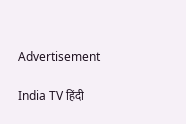Advertisement

India TV हिंदी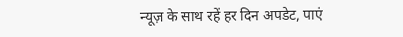न्यूज़ के साथ रहें हर दिन अपडेट, पाएं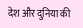देश और दुनिया की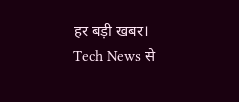हर बड़ी खबर। Tech News से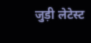जुड़ी लेटेस्ट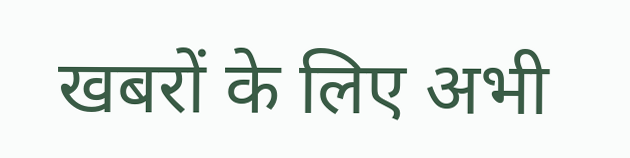खबरों के लिए अभी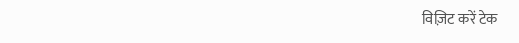विज़िट करें टेक